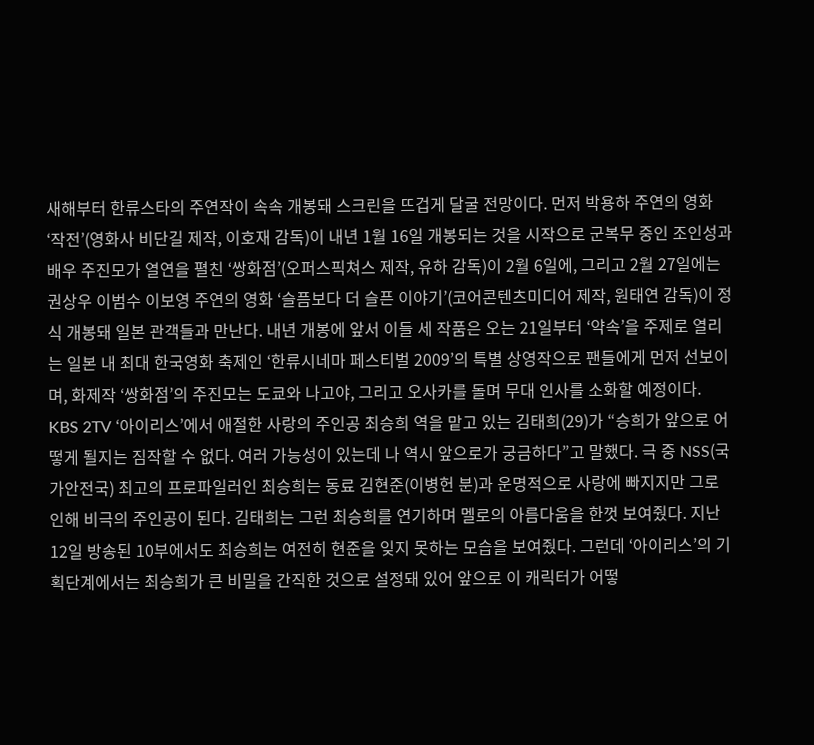새해부터 한류스타의 주연작이 속속 개봉돼 스크린을 뜨겁게 달굴 전망이다. 먼저 박용하 주연의 영화 ‘작전’(영화사 비단길 제작, 이호재 감독)이 내년 1월 16일 개봉되는 것을 시작으로 군복무 중인 조인성과 배우 주진모가 열연을 펼친 ‘쌍화점’(오퍼스픽쳐스 제작, 유하 감독)이 2월 6일에, 그리고 2월 27일에는 권상우 이범수 이보영 주연의 영화 ‘슬픔보다 더 슬픈 이야기’(코어콘텐츠미디어 제작, 원태연 감독)이 정식 개봉돼 일본 관객들과 만난다. 내년 개봉에 앞서 이들 세 작품은 오는 21일부터 ‘약속’을 주제로 열리는 일본 내 최대 한국영화 축제인 ‘한류시네마 페스티벌 2009’의 특별 상영작으로 팬들에게 먼저 선보이며, 화제작 ‘쌍화점’의 주진모는 도쿄와 나고야, 그리고 오사카를 돌며 무대 인사를 소화할 예정이다.
KBS 2TV ‘아이리스’에서 애절한 사랑의 주인공 최승희 역을 맡고 있는 김태희(29)가 “승희가 앞으로 어떻게 될지는 짐작할 수 없다. 여러 가능성이 있는데 나 역시 앞으로가 궁금하다”고 말했다. 극 중 NSS(국가안전국) 최고의 프로파일러인 최승희는 동료 김현준(이병헌 분)과 운명적으로 사랑에 빠지지만 그로 인해 비극의 주인공이 된다. 김태희는 그런 최승희를 연기하며 멜로의 아름다움을 한껏 보여줬다. 지난 12일 방송된 10부에서도 최승희는 여전히 현준을 잊지 못하는 모습을 보여줬다. 그런데 ‘아이리스’의 기획단계에서는 최승희가 큰 비밀을 간직한 것으로 설정돼 있어 앞으로 이 캐릭터가 어떻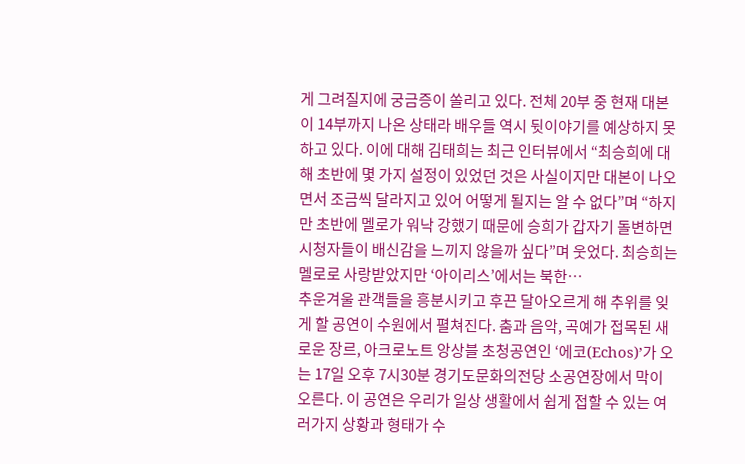게 그려질지에 궁금증이 쏠리고 있다. 전체 20부 중 현재 대본이 14부까지 나온 상태라 배우들 역시 뒷이야기를 예상하지 못하고 있다. 이에 대해 김태희는 최근 인터뷰에서 “최승희에 대해 초반에 몇 가지 설정이 있었던 것은 사실이지만 대본이 나오면서 조금씩 달라지고 있어 어떻게 될지는 알 수 없다”며 “하지만 초반에 멜로가 워낙 강했기 때문에 승희가 갑자기 돌변하면 시청자들이 배신감을 느끼지 않을까 싶다”며 웃었다. 최승희는 멜로로 사랑받았지만 ‘아이리스’에서는 북한…
추운겨울 관객들을 흥분시키고 후끈 달아오르게 해 추위를 잊게 할 공연이 수원에서 펼쳐진다. 춤과 음악, 곡예가 접목된 새로운 장르, 아크로노트 앙상블 초청공연인 ‘에코(Echos)’가 오는 17일 오후 7시30분 경기도문화의전당 소공연장에서 막이 오른다. 이 공연은 우리가 일상 생활에서 쉽게 접할 수 있는 여러가지 상황과 형태가 수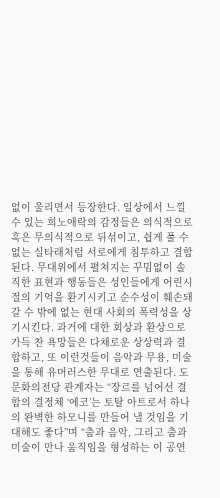없이 울리면서 등장한다. 일상에서 느낄 수 있는 희노애락의 감정들은 의식적으로 혹은 무의식적으로 뒤섞이고, 쉽게 풀 수 없는 실타래처럼 서로에게 침투하고 결합된다. 무대위에서 펼쳐지는 꾸밈없이 솔직한 표현과 행동들은 성인들에게 어린시절의 기억을 환기시키고 순수성이 훼손돼 갈 수 밖에 없는 현대 사회의 폭력성을 상기시킨다. 과거에 대한 회상과 환상으로 가득 찬 욕망들은 다채로운 상상력과 결합하고, 또 이런것들이 음악과 무용, 미술을 통해 유머러스한 무대로 연출된다. 도문화의전당 관계자는 “장르를 넘어선 결합의 결정체 ‘에코’는 토탈 아트로서 하나의 완벽한 하모니를 만들어 낼 것임을 기대해도 좋다”며 “춤과 음악, 그리고 춤과 미술이 만나 움직임을 형성하는 이 공연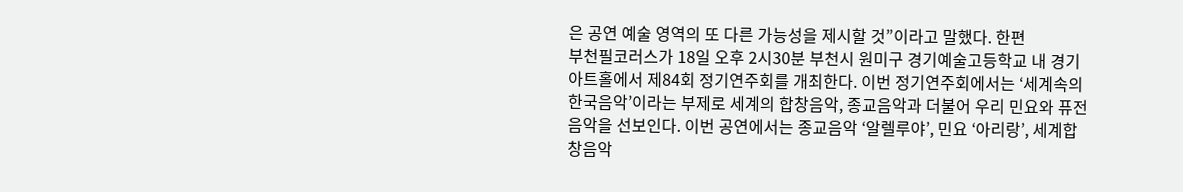은 공연 예술 영역의 또 다른 가능성을 제시할 것”이라고 말했다. 한편
부천필코러스가 18일 오후 2시30분 부천시 원미구 경기예술고등학교 내 경기아트홀에서 제84회 정기연주회를 개최한다. 이번 정기연주회에서는 ‘세계속의 한국음악’이라는 부제로 세계의 합창음악, 종교음악과 더불어 우리 민요와 퓨전 음악을 선보인다. 이번 공연에서는 종교음악 ‘알렐루야’, 민요 ‘아리랑’, 세계합창음악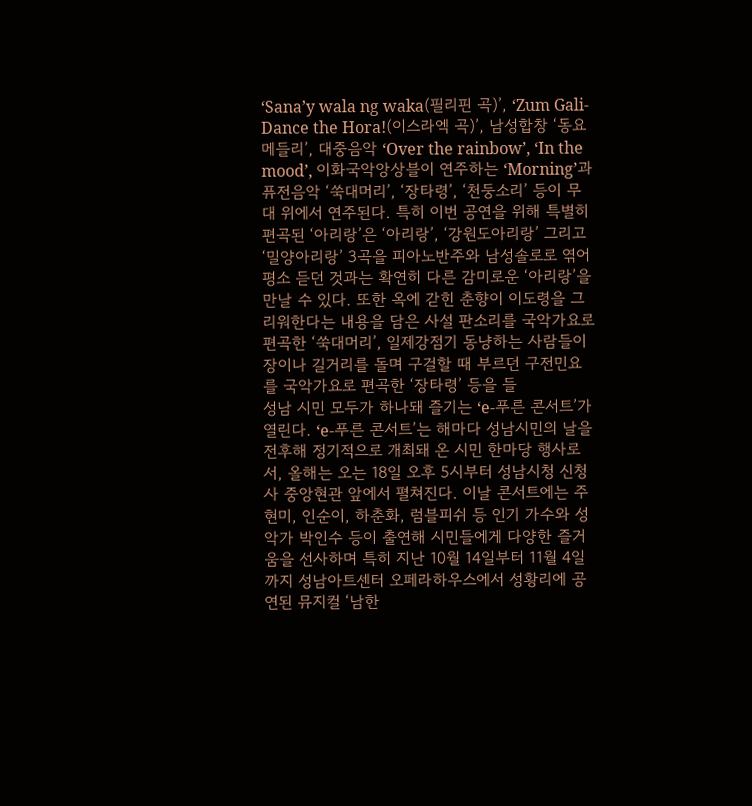‘Sana’y wala ng waka(필리핀 곡)’, ‘Zum Gali-Dance the Hora!(이스라엑 곡)’, 남성합창 ‘동요메들리’, 대중음악 ‘Over the rainbow’, ‘In the mood’, 이화국악앙상블이 연주하는 ‘Morning’과 퓨전음악 ‘쑥대머리’, ‘장타령’, ‘천둥소리’ 등이 무대 위에서 연주된다. 특히 이번 공연을 위해 특별히 편곡된 ‘아리랑’은 ‘아리랑’, ‘강원도아리랑’ 그리고 ‘밀양아리랑’ 3곡을 피아노반주와 남성솔로로 엮어 평소 듣던 것과는 확연히 다른 감미로운 ‘아리랑’을 만날 수 있다. 또한 옥에 갇힌 춘향이 이도령을 그리워한다는 내용을 담은 사설 판소리를 국악가요로 편곡한 ‘쑥대머리’, 일제강점기 동냥하는 사람들이 장이나 길거리를 돌며 구걸할 때 부르던 구전민요를 국악가요로 편곡한 ‘장타령’ 등을 들
성남 시민 모두가 하나돼 즐기는 ‘e-푸른 콘서트’가 열린다. ‘e-푸른 콘서트’는 해마다 성남시민의 날을 전후해 정기적으로 개최돼 온 시민 한마당 행사로서, 올해는 오는 18일 오후 5시부터 성남시청 신청사 중앙현관 앞에서 펼쳐진다. 이날 콘서트에는 주현미, 인순이, 하춘화, 럼블피쉬 등 인기 가수와 성악가 박인수 등이 출연해 시민들에게 다양한 즐거움을 선사하며 특히 지난 10월 14일부터 11월 4일까지 성남아트센터 오페라하우스에서 성황리에 공연된 뮤지컬 ‘남한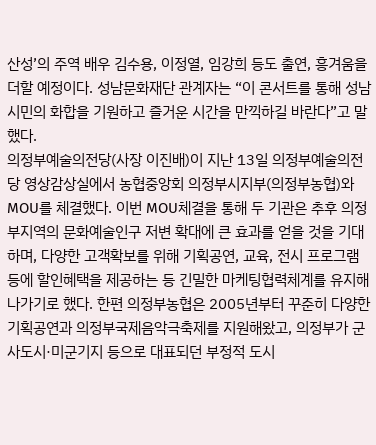산성’의 주역 배우 김수용, 이정열, 임강희 등도 출연, 흥겨움을 더할 예정이다. 성남문화재단 관계자는 “이 콘서트를 통해 성남시민의 화합을 기원하고 즐거운 시간을 만끽하길 바란다”고 말했다.
의정부예술의전당(사장 이진배)이 지난 13일 의정부예술의전당 영상감상실에서 농협중앙회 의정부시지부(의정부농협)와 MOU를 체결했다. 이번 MOU체결을 통해 두 기관은 추후 의정부지역의 문화예술인구 저변 확대에 큰 효과를 얻을 것을 기대하며, 다양한 고객확보를 위해 기획공연, 교육, 전시 프로그램 등에 할인혜택을 제공하는 등 긴밀한 마케팅협력체계를 유지해나가기로 했다. 한편 의정부농협은 2005년부터 꾸준히 다양한 기획공연과 의정부국제음악극축제를 지원해왔고, 의정부가 군사도시·미군기지 등으로 대표되던 부정적 도시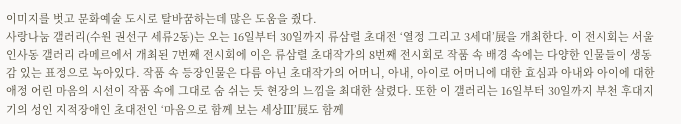이미지를 벗고 문화예술 도시로 탈바꿈하는데 많은 도움을 줬다.
사랑나눔 갤러리(수원 권선구 세류2동)는 오는 16일부터 30일까지 류삼렬 초대전 ‘열정 그리고 3세대’展을 개최한다. 이 전시회는 서울 인사동 갤러리 라메르에서 개최된 7번째 전시회에 이은 류삼렬 초대작가의 8번째 전시회로 작품 속 배경 속에는 다양한 인물들이 생동감 있는 표정으로 녹아있다. 작품 속 등장인물은 다름 아닌 초대작가의 어머니, 아내, 아이로 어머니에 대한 효심과 아내와 아이에 대한 애정 어린 마음의 시선이 작품 속에 그대로 숨 쉬는 듯 현장의 느낌을 최대한 살렸다. 또한 이 갤러리는 16일부터 30일까지 부천 후대지기의 성인 지적장애인 초대전인 ‘마음으로 함께 보는 세상Ⅲ’展도 함께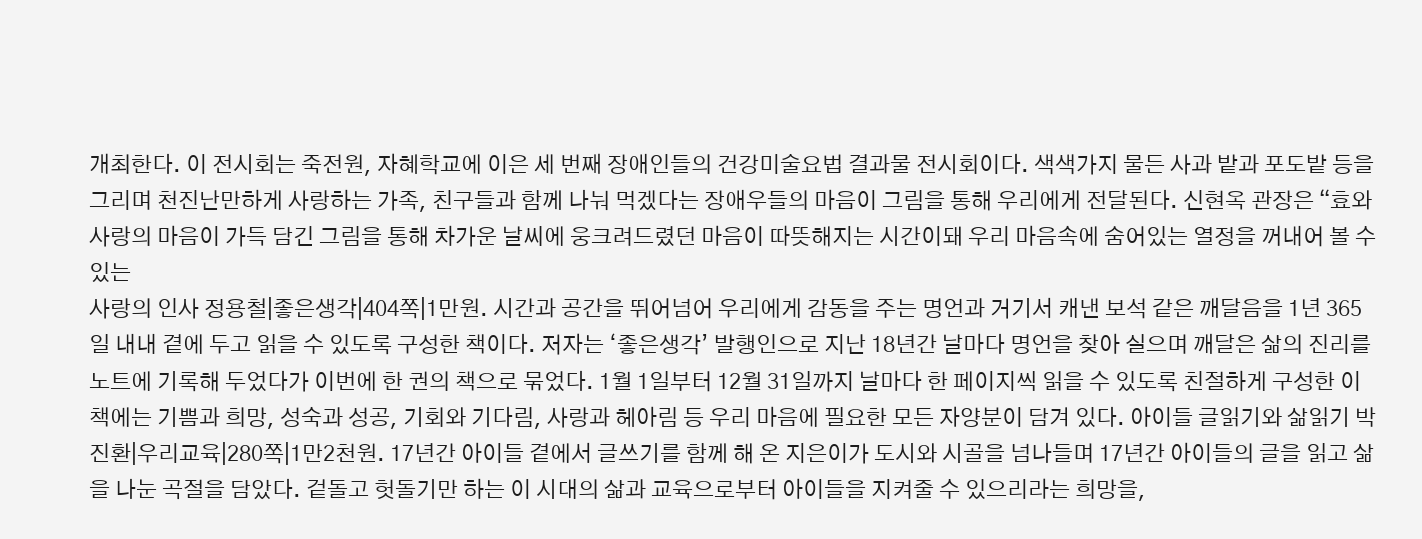개최한다. 이 전시회는 죽전원, 자혜학교에 이은 세 번째 장애인들의 건강미술요법 결과물 전시회이다. 색색가지 물든 사과 밭과 포도밭 등을 그리며 천진난만하게 사랑하는 가족, 친구들과 함께 나눠 먹겠다는 장애우들의 마음이 그림을 통해 우리에게 전달된다. 신현옥 관장은 “효와 사랑의 마음이 가득 담긴 그림을 통해 차가운 날씨에 웅크려드렸던 마음이 따뜻해지는 시간이돼 우리 마음속에 숨어있는 열정을 꺼내어 볼 수 있는
사랑의 인사 정용철|좋은생각|404쪽|1만원. 시간과 공간을 뛰어넘어 우리에게 감동을 주는 명언과 거기서 캐낸 보석 같은 깨달음을 1년 365일 내내 곁에 두고 읽을 수 있도록 구성한 책이다. 저자는 ‘좋은생각’ 발행인으로 지난 18년간 날마다 명언을 찾아 실으며 깨달은 삶의 진리를 노트에 기록해 두었다가 이번에 한 권의 책으로 묶었다. 1월 1일부터 12월 31일까지 날마다 한 페이지씩 읽을 수 있도록 친절하게 구성한 이 책에는 기쁨과 희망, 성숙과 성공, 기회와 기다림, 사랑과 헤아림 등 우리 마음에 필요한 모든 자양분이 담겨 있다. 아이들 글읽기와 삶읽기 박진환|우리교육|280쪽|1만2천원. 17년간 아이들 곁에서 글쓰기를 함께 해 온 지은이가 도시와 시골을 넘나들며 17년간 아이들의 글을 읽고 삶을 나눈 곡절을 담았다. 겉돌고 헛돌기만 하는 이 시대의 삶과 교육으로부터 아이들을 지켜줄 수 있으리라는 희망을,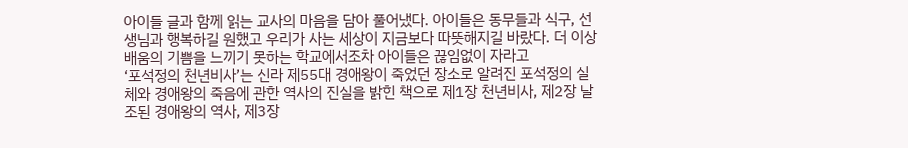아이들 글과 함께 읽는 교사의 마음을 담아 풀어냈다. 아이들은 동무들과 식구, 선생님과 행복하길 원했고 우리가 사는 세상이 지금보다 따뜻해지길 바랐다. 더 이상 배움의 기쁨을 느끼기 못하는 학교에서조차 아이들은 끊임없이 자라고
‘포석정의 천년비사’는 신라 제55대 경애왕이 죽었던 장소로 알려진 포석정의 실체와 경애왕의 죽음에 관한 역사의 진실을 밝힌 책으로 제1장 천년비사, 제2장 날조된 경애왕의 역사, 제3장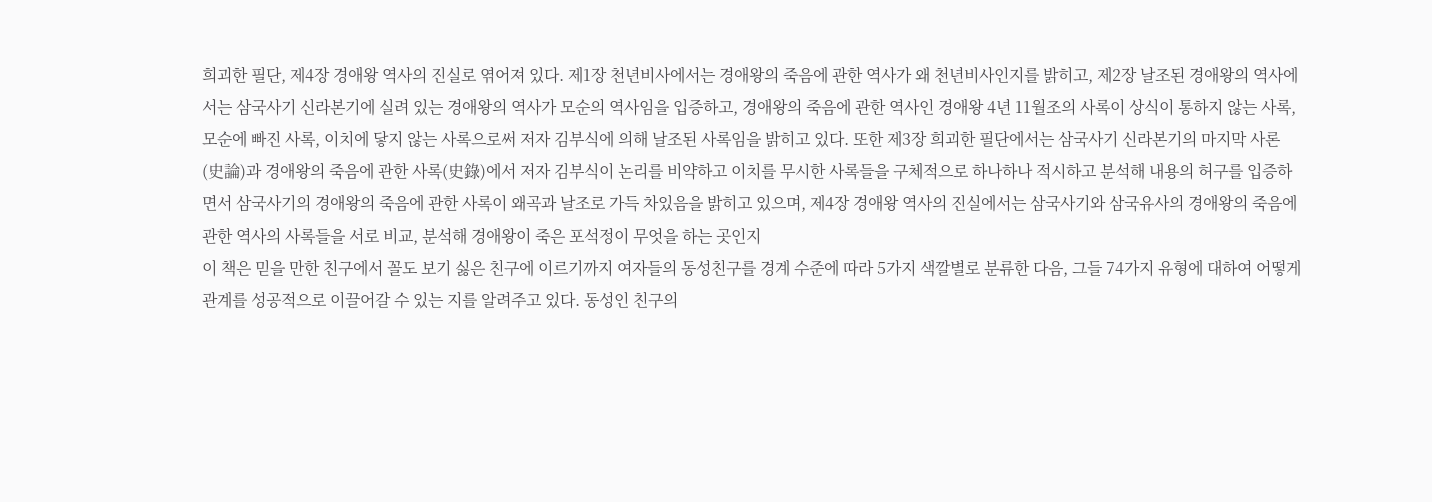희괴한 필단, 제4장 경애왕 역사의 진실로 엮어져 있다. 제1장 천년비사에서는 경애왕의 죽음에 관한 역사가 왜 천년비사인지를 밝히고, 제2장 날조된 경애왕의 역사에서는 삼국사기 신라본기에 실려 있는 경애왕의 역사가 모순의 역사임을 입증하고, 경애왕의 죽음에 관한 역사인 경애왕 4년 11월조의 사록이 상식이 통하지 않는 사록, 모순에 빠진 사록, 이치에 닿지 않는 사록으로써 저자 김부식에 의해 날조된 사록임을 밝히고 있다. 또한 제3장 희괴한 필단에서는 삼국사기 신라본기의 마지막 사론(史論)과 경애왕의 죽음에 관한 사록(史錄)에서 저자 김부식이 논리를 비약하고 이치를 무시한 사록들을 구체적으로 하나하나 적시하고 분석해 내용의 허구를 입증하면서 삼국사기의 경애왕의 죽음에 관한 사록이 왜곡과 날조로 가득 차있음을 밝히고 있으며, 제4장 경애왕 역사의 진실에서는 삼국사기와 삼국유사의 경애왕의 죽음에 관한 역사의 사록들을 서로 비교, 분석해 경애왕이 죽은 포석정이 무엇을 하는 곳인지
이 책은 믿을 만한 친구에서 꼴도 보기 싫은 친구에 이르기까지 여자들의 동성친구를 경계 수준에 따라 5가지 색깔별로 분류한 다음, 그들 74가지 유형에 대하여 어떻게 관계를 성공적으로 이끌어갈 수 있는 지를 알려주고 있다. 동성인 친구의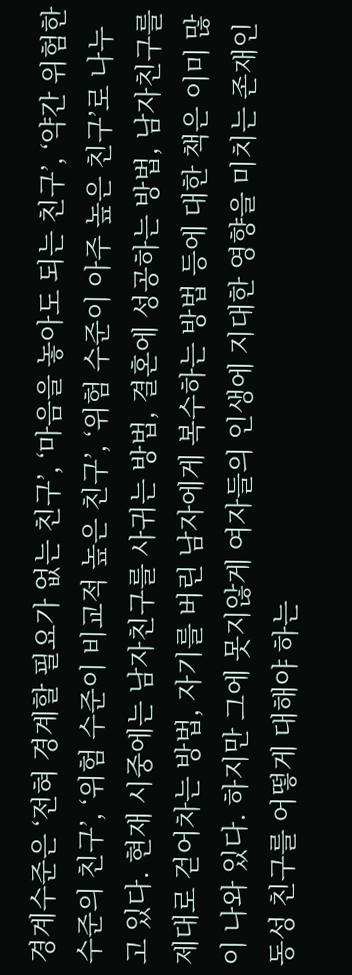경계수준은 ‘전혀 경계할 필요가 없는 친구’, ‘마음을 놓아도 되는 친구’, ‘약간 위험한 수준의 친구’, ‘위험 수준이 비교적 높은 친구’, ‘위험 수준이 아주 높은 친구’로 나누고 있다. 현재 시중에는 남자친구를 사귀는 방법, 결혼에 성공하는 방법, 남자친구를 제대로 걷어차는 방법, 자기를 버린 남자에게 복수하는 방법 등에 대한 책은 이미 많이 나와 있다. 하지만 그에 못지않게 여자들의 인생에 지대한 영향을 미치는 존재인 동성 친구를 어떻게 대해야 하는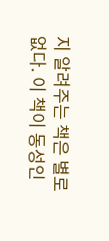지 알려주는 책은 별로 없다. 이 책이 동성인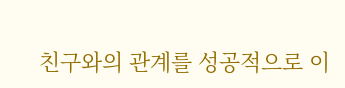친구와의 관계를 성공적으로 이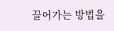끌어가는 방법을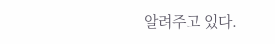알려주고 있다.